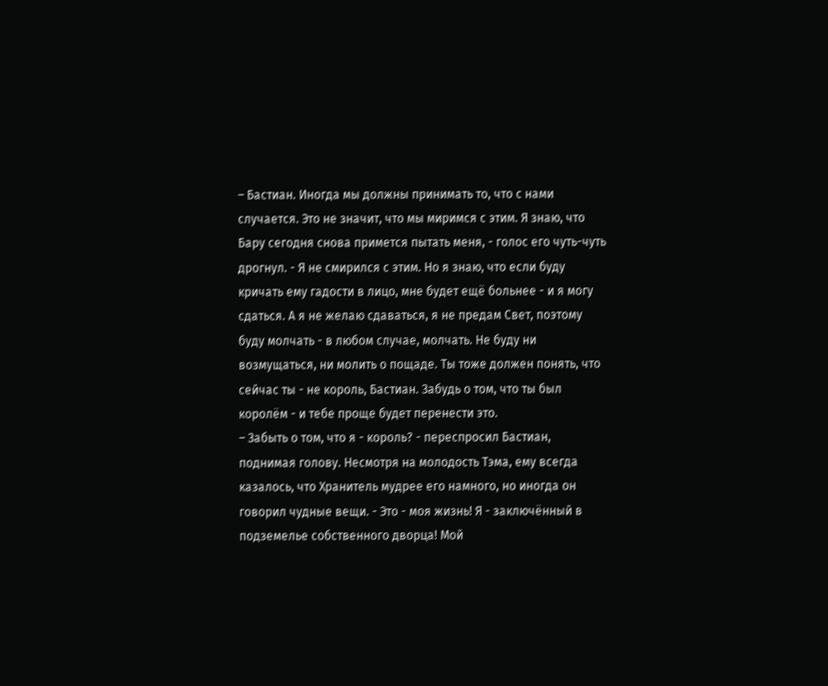– Бастиан. Иногда мы должны принимать то, что с нами случается. Это не значит, что мы миримся с этим. Я знаю, что Бару сегодня снова примется пытать меня, - голос его чуть-чуть дрогнул. - Я не смирился с этим. Но я знаю, что если буду кричать ему гадости в лицо, мне будет ещё больнее - и я могу сдаться. А я не желаю сдаваться, я не предам Свет, поэтому буду молчать - в любом случае, молчать. Не буду ни возмущаться, ни молить о пощаде. Ты тоже должен понять, что сейчас ты - не король, Бастиан. Забудь о том, что ты был королём - и тебе проще будет перенести это.
– Забыть о том, что я - король? - переспросил Бастиан, поднимая голову. Несмотря на молодость Тэма, ему всегда казалось, что Хранитель мудрее его намного, но иногда он говорил чудные вещи. - Это - моя жизнь! Я - заключённый в подземелье собственного дворца! Мой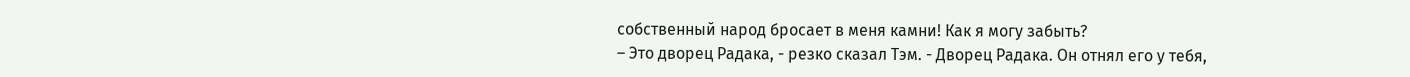собственный народ бросает в меня камни! Как я могу забыть?
– Это дворец Радака, - резко сказал Тэм. - Дворец Радака. Он отнял его у тебя,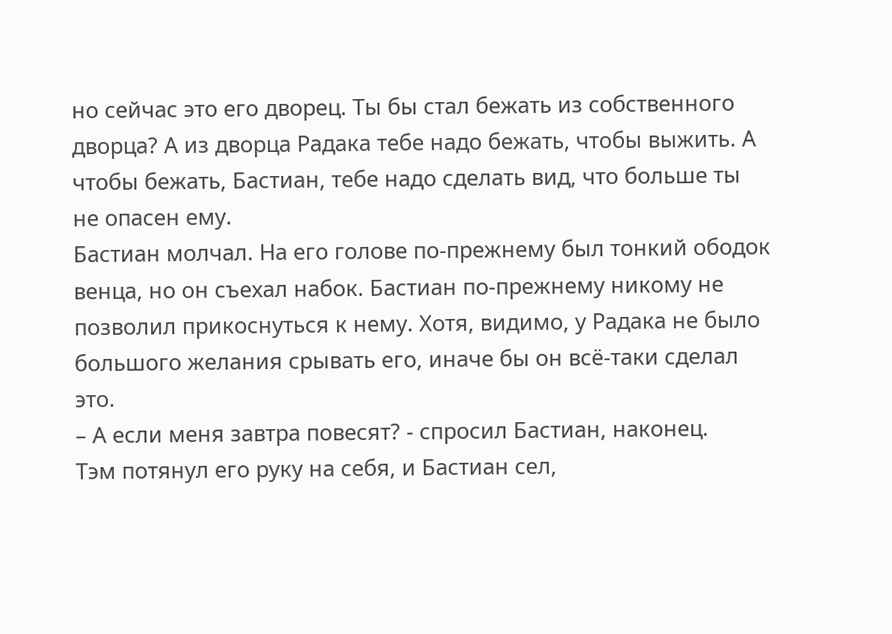но сейчас это его дворец. Ты бы стал бежать из собственного дворца? А из дворца Радака тебе надо бежать, чтобы выжить. А чтобы бежать, Бастиан, тебе надо сделать вид, что больше ты не опасен ему.
Бастиан молчал. На его голове по-прежнему был тонкий ободок венца, но он съехал набок. Бастиан по-прежнему никому не позволил прикоснуться к нему. Хотя, видимо, у Радака не было большого желания срывать его, иначе бы он всё-таки сделал это.
– А если меня завтра повесят? - спросил Бастиан, наконец.
Тэм потянул его руку на себя, и Бастиан сел,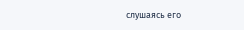слушаясь его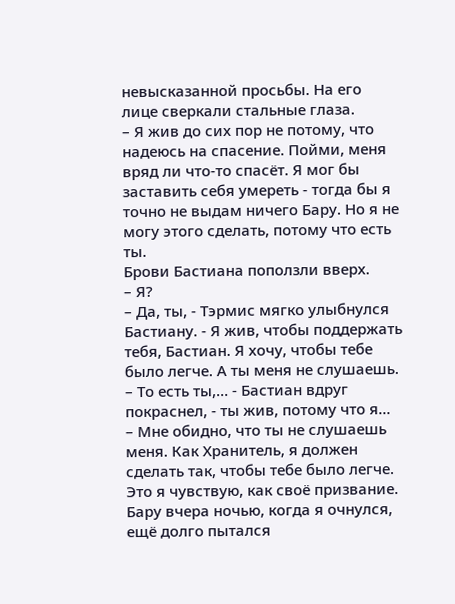невысказанной просьбы. На его лице сверкали стальные глаза.
– Я жив до сих пор не потому, что надеюсь на спасение. Пойми, меня вряд ли что-то спасёт. Я мог бы заставить себя умереть - тогда бы я точно не выдам ничего Бару. Но я не могу этого сделать, потому что есть ты.
Брови Бастиана поползли вверх.
– Я?
– Да, ты, - Тэрмис мягко улыбнулся Бастиану. - Я жив, чтобы поддержать тебя, Бастиан. Я хочу, чтобы тебе было легче. А ты меня не слушаешь.
– То есть ты,… - Бастиан вдруг покраснел, - ты жив, потому что я…
– Мне обидно, что ты не слушаешь меня. Как Хранитель, я должен сделать так, чтобы тебе было легче. Это я чувствую, как своё призвание. Бару вчера ночью, когда я очнулся, ещё долго пытался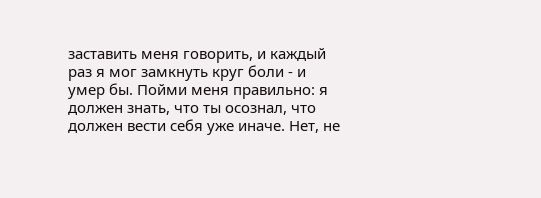заставить меня говорить, и каждый раз я мог замкнуть круг боли - и умер бы. Пойми меня правильно: я должен знать, что ты осознал, что должен вести себя уже иначе. Нет, не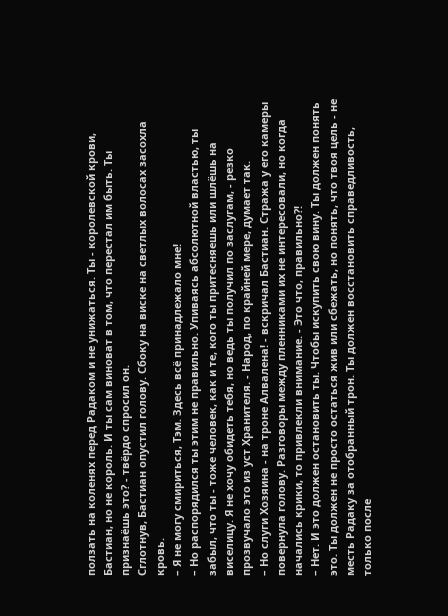ползать на коленях перед Радаком и не унижаться. Ты - королевской крови, Бастиан, но не король. И ты сам виноват в том, что перестал им быть. Ты признаёшь это? - твёрдо спросил он.
Сглотнув, Бастиан опустил голову. Сбоку на виске на светлых волосах засохла кровь.
– Я не могу смириться, Тэм. Здесь всё принадлежало мне!
– Но распорядился ты этим не правильно. Упиваясь абсолютной властью, ты забыл, что ты - тоже человек, как и те, кого ты притесняешь или шлёшь на виселицу. Я не хочу обидеть тебя, но ведь ты получил по заслугам, - резко прозвучало это из уст Хранителя. - Народ, по крайней мере, думает так.
– Но слуги Хозяина - на троне Алвалена! - вскричал Бастиан. Стража у его камеры повернула голову. Разговоры между пленниками их не интересовали, но когда начались крики, то привлекли внимание. - Это что, правильно?!
– Нет. И это должен остановить ты. Чтобы искупить свою вину. Ты должен понять это. Ты должен не просто остаться жив или сбежать, но понять, что твоя цель - не месть Радаку за отобранный трон. Ты должен восстановить справедливость, только после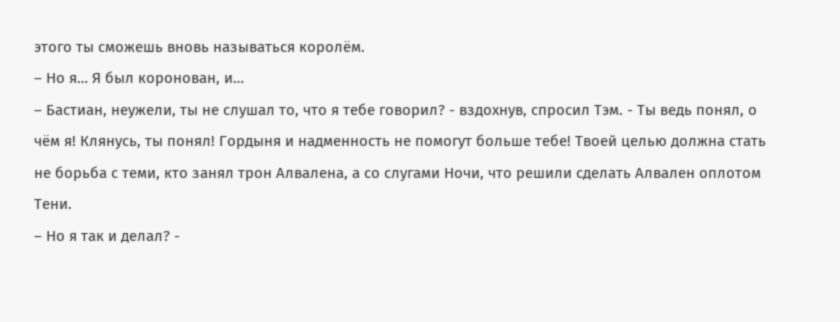этого ты сможешь вновь называться королём.
– Но я… Я был коронован, и…
– Бастиан, неужели, ты не слушал то, что я тебе говорил? - вздохнув, спросил Тэм. - Ты ведь понял, о чём я! Клянусь, ты понял! Гордыня и надменность не помогут больше тебе! Твоей целью должна стать не борьба с теми, кто занял трон Алвалена, а со слугами Ночи, что решили сделать Алвален оплотом Тени.
– Но я так и делал? -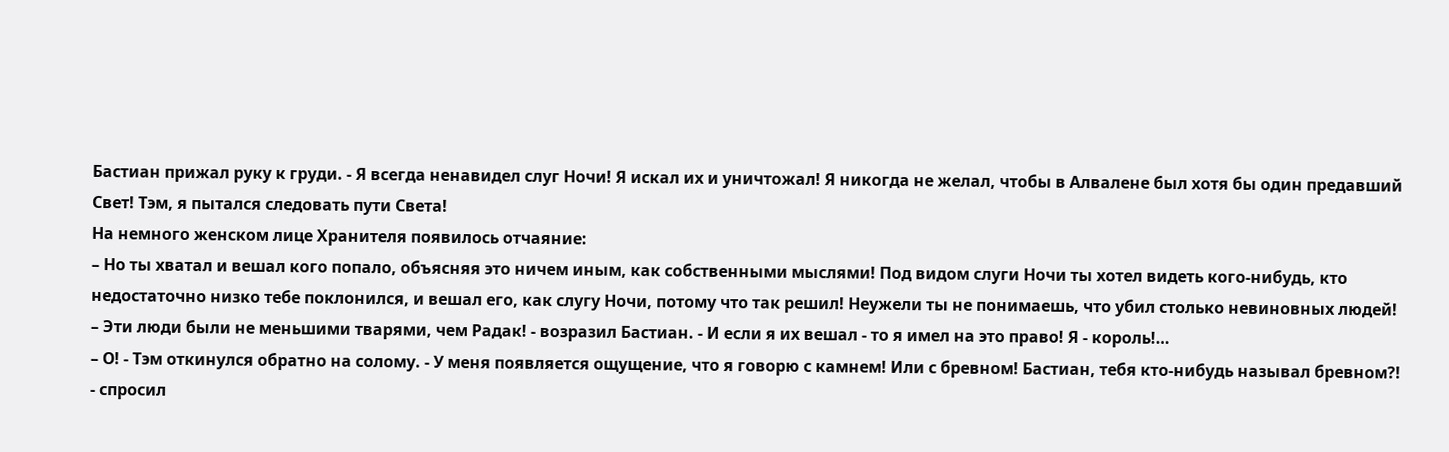Бастиан прижал руку к груди. - Я всегда ненавидел слуг Ночи! Я искал их и уничтожал! Я никогда не желал, чтобы в Алвалене был хотя бы один предавший Свет! Тэм, я пытался следовать пути Света!
На немного женском лице Хранителя появилось отчаяние:
– Но ты хватал и вешал кого попало, объясняя это ничем иным, как собственными мыслями! Под видом слуги Ночи ты хотел видеть кого-нибудь, кто недостаточно низко тебе поклонился, и вешал его, как слугу Ночи, потому что так решил! Неужели ты не понимаешь, что убил столько невиновных людей!
– Эти люди были не меньшими тварями, чем Радак! - возразил Бастиан. - И если я их вешал - то я имел на это право! Я - король!…
– О! - Тэм откинулся обратно на солому. - У меня появляется ощущение, что я говорю с камнем! Или с бревном! Бастиан, тебя кто-нибудь называл бревном?! - спросил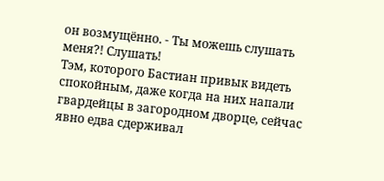он возмущённо. - Ты можешь слушать меня?! Слушать!
Тэм, которого Бастиан привык видеть спокойным, даже когда на них напали гвардейцы в загородном дворце, сейчас явно едва сдерживал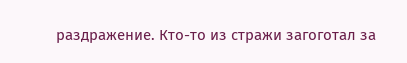раздражение. Кто-то из стражи загоготал за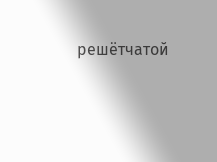решётчатой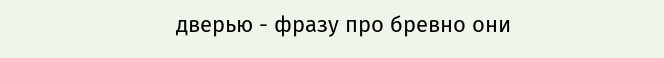дверью - фразу про бревно они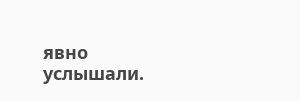явно услышали.